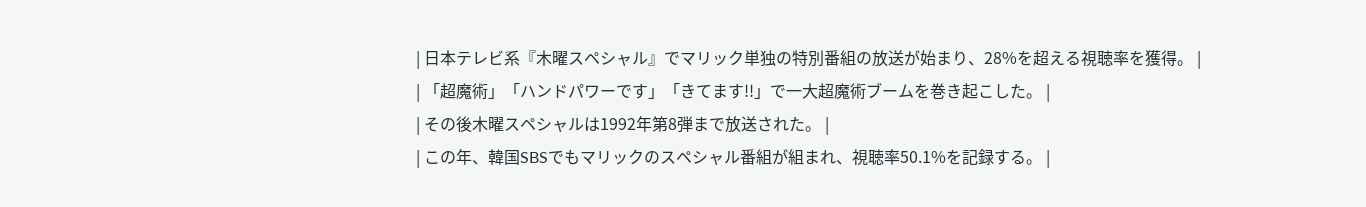| 日本テレビ系『木曜スペシャル』でマリック単独の特別番組の放送が始まり、28%を超える視聴率を獲得。 |
| 「超魔術」「ハンドパワーです」「きてます!!」で一大超魔術ブームを巻き起こした。 |
| その後木曜スペシャルは1992年第8弾まで放送された。 |
| この年、韓国SBSでもマリックのスペシャル番組が組まれ、視聴率50.1%を記録する。 |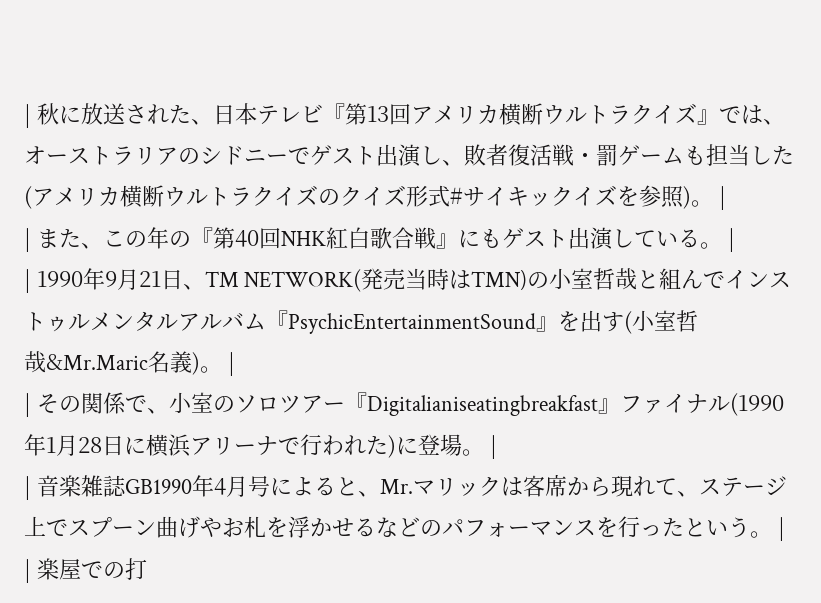| 秋に放送された、日本テレビ『第13回アメリカ横断ウルトラクイズ』では、オーストラリアのシドニーでゲスト出演し、敗者復活戦・罰ゲームも担当した(アメリカ横断ウルトラクイズのクイズ形式#サイキックイズを参照)。 |
| また、この年の『第40回NHK紅白歌合戦』にもゲスト出演している。 |
| 1990年9月21日、TM NETWORK(発売当時はTMN)の小室哲哉と組んでインストゥルメンタルアルバム『PsychicEntertainmentSound』を出す(小室哲哉&Mr.Maric名義)。 |
| その関係で、小室のソロツアー『Digitalianiseatingbreakfast』ファイナル(1990年1月28日に横浜アリーナで行われた)に登場。 |
| 音楽雑誌GB1990年4月号によると、Mr.マリックは客席から現れて、ステージ上でスプーン曲げやお札を浮かせるなどのパフォーマンスを行ったという。 |
| 楽屋での打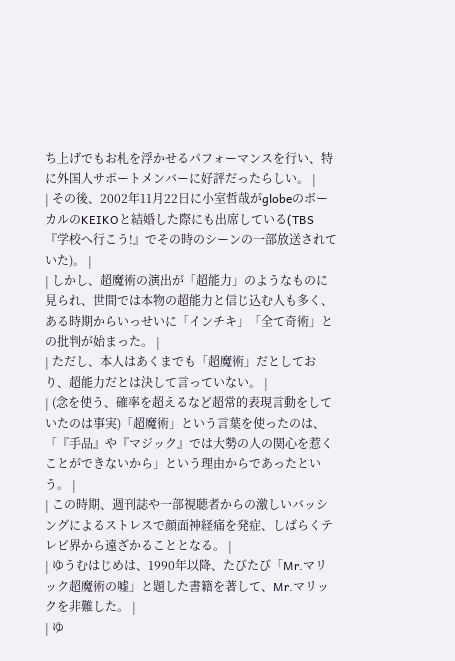ち上げでもお札を浮かせるパフォーマンスを行い、特に外国人サポートメンバーに好評だったらしい。 |
| その後、2002年11月22日に小室哲哉がglobeのボーカルのKEIKOと結婚した際にも出席している(TBS『学校へ行こう!』でその時のシーンの一部放送されていた)。 |
| しかし、超魔術の演出が「超能力」のようなものに見られ、世間では本物の超能力と信じ込む人も多く、ある時期からいっせいに「インチキ」「全て奇術」との批判が始まった。 |
| ただし、本人はあくまでも「超魔術」だとしており、超能力だとは決して言っていない。 |
| (念を使う、確率を超えるなど超常的表現言動をしていたのは事実)「超魔術」という言葉を使ったのは、「『手品』や『マジック』では大勢の人の関心を惹くことができないから」という理由からであったという。 |
| この時期、週刊誌や一部視聴者からの激しいバッシングによるストレスで顔面神経痛を発症、しばらくテレビ界から遠ざかることとなる。 |
| ゆうむはじめは、1990年以降、たびたび「Mr.マリック超魔術の嘘」と題した書籍を著して、Mr.マリックを非難した。 |
| ゆ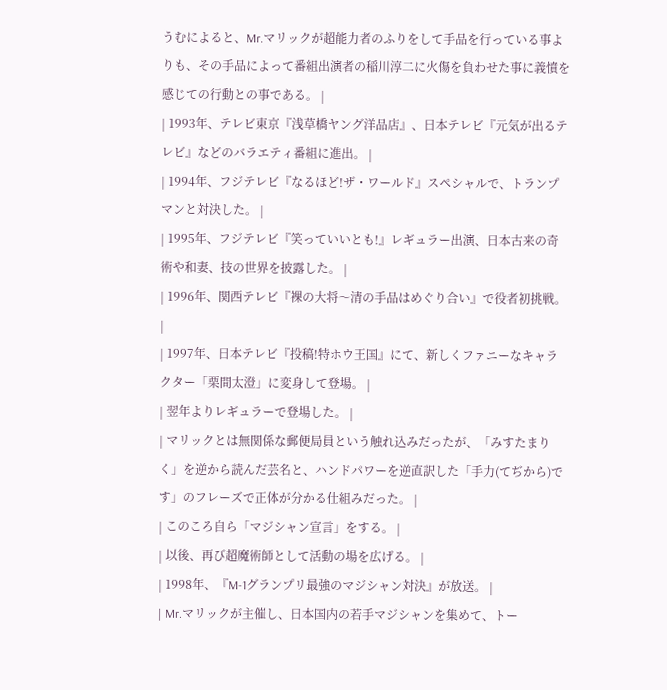うむによると、Mr.マリックが超能力者のふりをして手品を行っている事よりも、その手品によって番組出演者の稲川淳二に火傷を負わせた事に義憤を感じての行動との事である。 |
| 1993年、テレビ東京『浅草橋ヤング洋品店』、日本テレビ『元気が出るテレビ』などのバラエティ番組に進出。 |
| 1994年、フジテレビ『なるほど!ザ・ワールド』スペシャルで、トランプマンと対決した。 |
| 1995年、フジテレビ『笑っていいとも!』レギュラー出演、日本古来の奇術や和妻、技の世界を披露した。 |
| 1996年、関西テレビ『裸の大将〜清の手品はめぐり合い』で役者初挑戦。 |
| 1997年、日本テレビ『投稿!特ホウ王国』にて、新しくファニーなキャラクター「栗間太澄」に変身して登場。 |
| 翌年よりレギュラーで登場した。 |
| マリックとは無関係な郵便局員という触れ込みだったが、「みすたまりく」を逆から読んだ芸名と、ハンドパワーを逆直訳した「手力(てぢから)です」のフレーズで正体が分かる仕組みだった。 |
| このころ自ら「マジシャン宣言」をする。 |
| 以後、再び超魔術師として活動の場を広げる。 |
| 1998年、『M-1グランプリ最強のマジシャン対決』が放送。 |
| Mr.マリックが主催し、日本国内の若手マジシャンを集めて、トー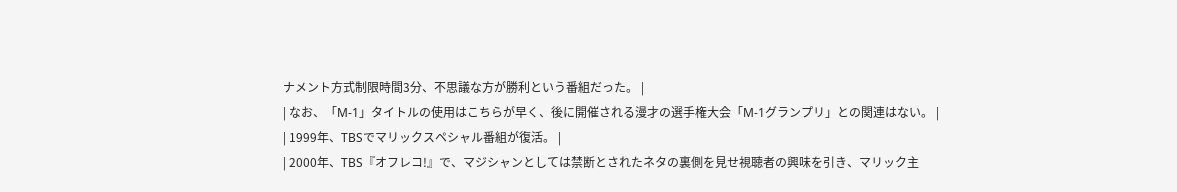ナメント方式制限時間3分、不思議な方が勝利という番組だった。 |
| なお、「M-1」タイトルの使用はこちらが早く、後に開催される漫才の選手権大会「M-1グランプリ」との関連はない。 |
| 1999年、TBSでマリックスペシャル番組が復活。 |
| 2000年、TBS『オフレコ!』で、マジシャンとしては禁断とされたネタの裏側を見せ視聴者の興味を引き、マリック主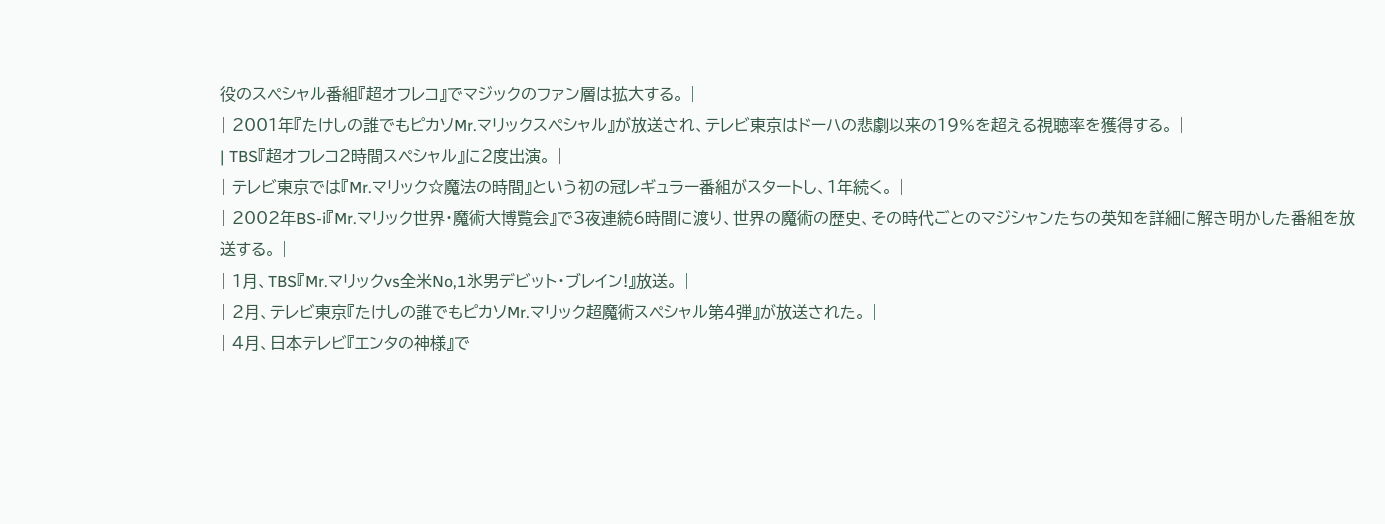役のスペシャル番組『超オフレコ』でマジックのファン層は拡大する。 |
| 2001年『たけしの誰でもピカソMr.マリックスペシャル』が放送され、テレビ東京はドーハの悲劇以来の19%を超える視聴率を獲得する。 |
| TBS『超オフレコ2時間スペシャル』に2度出演。 |
| テレビ東京では『Mr.マリック☆魔法の時間』という初の冠レギュラー番組がスタートし、1年続く。 |
| 2002年BS-i『Mr.マリック世界・魔術大博覧会』で3夜連続6時間に渡り、世界の魔術の歴史、その時代ごとのマジシャンたちの英知を詳細に解き明かした番組を放送する。 |
| 1月、TBS『Mr.マリックvs全米No,1氷男デビット・ブレイン!』放送。 |
| 2月、テレビ東京『たけしの誰でもピカソMr.マリック超魔術スペシャル第4弾』が放送された。 |
| 4月、日本テレビ『エンタの神様』で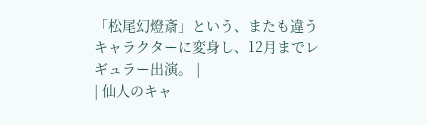「松尾幻燈斎」という、またも違うキャラクターに変身し、12月までレギュラー出演。 |
| 仙人のキャ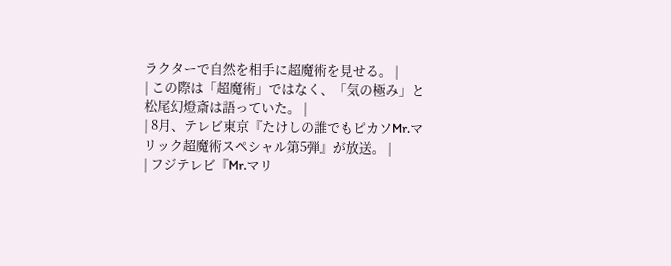ラクターで自然を相手に超魔術を見せる。 |
| この際は「超魔術」ではなく、「気の極み」と松尾幻燈斎は語っていた。 |
| 8月、テレビ東京『たけしの誰でもピカソMr.マリック超魔術スペシャル第5弾』が放送。 |
| フジテレビ『Mr.マリ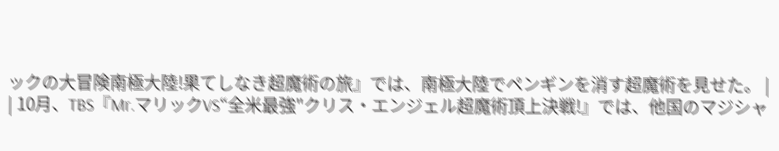ックの大冒険南極大陸!果てしなき超魔術の旅』では、南極大陸でペンギンを消す超魔術を見せた。 |
| 10月、TBS『Mr.マリックVS“全米最強"クリス・エンジェル超魔術頂上決戦!』では、他国のマジシャ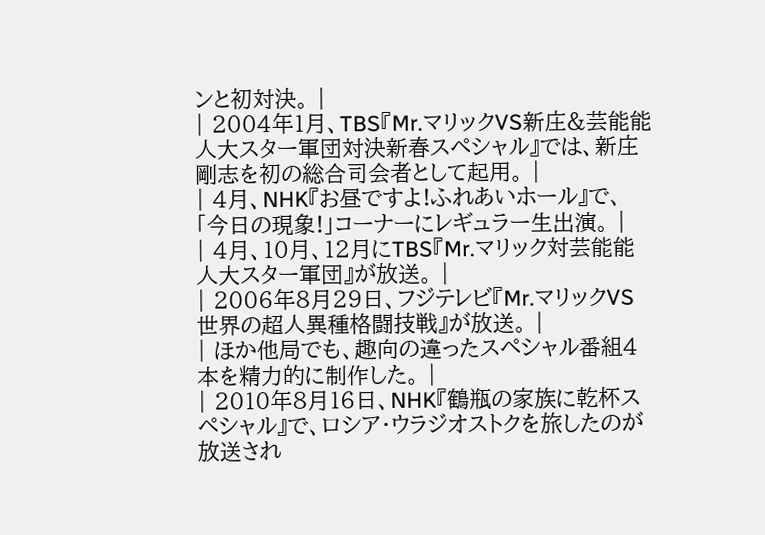ンと初対決。 |
| 2004年1月、TBS『Mr.マリックVS新庄&芸能能人大スター軍団対決新春スペシャル』では、新庄剛志を初の総合司会者として起用。 |
| 4月、NHK『お昼ですよ!ふれあいホール』で、「今日の現象!」コーナーにレギュラー生出演。 |
| 4月、10月、12月にTBS『Mr.マリック対芸能能人大スター軍団』が放送。 |
| 2006年8月29日、フジテレビ『Mr.マリックVS世界の超人異種格闘技戦』が放送。 |
| ほか他局でも、趣向の違ったスペシャル番組4本を精力的に制作した。 |
| 2010年8月16日、NHK『鶴瓶の家族に乾杯スペシャル』で、ロシア・ウラジオストクを旅したのが放送され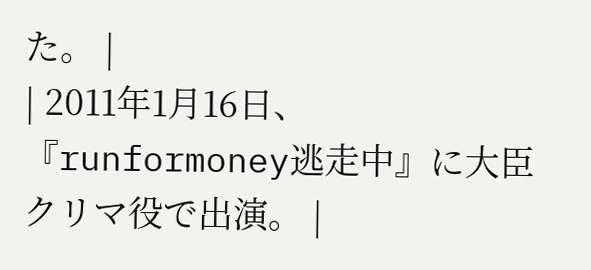た。 |
| 2011年1月16日、『runformoney逃走中』に大臣クリマ役で出演。 |